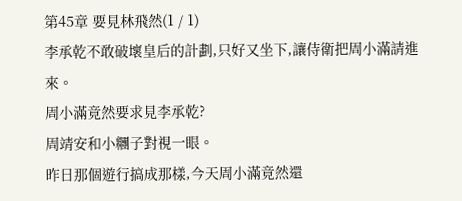第45章 要見林飛然(1 / 1)
李承乾不敢破壞皇后的計劃,只好又坐下,讓侍衛把周小滿請進來。
周小滿竟然要求見李承乾?
周靖安和小糰子對視一眼。
昨日那個遊行搞成那樣,今天周小滿竟然還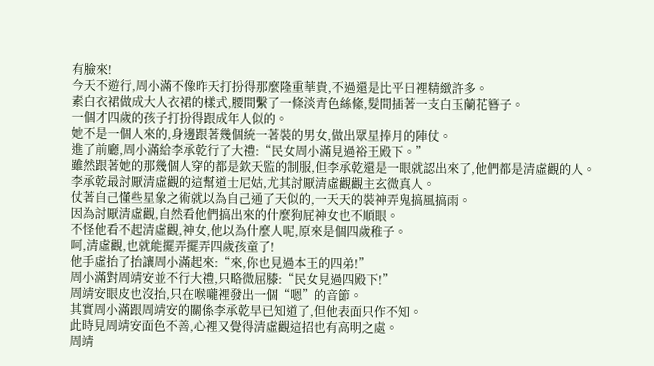有臉來!
今天不遊行,周小滿不像昨天打扮得那麼隆重華貴,不過還是比平日裡精緻許多。
素白衣裙做成大人衣裙的樣式,腰間繫了一條淡青色絲絛,髮間插著一支白玉蘭花簪子。
一個才四歲的孩子打扮得跟成年人似的。
她不是一個人來的,身邊跟著幾個統一著裝的男女,做出眾星捧月的陣仗。
進了前廳,周小滿給李承乾行了大禮:“民女周小滿見過裕王殿下。”
雖然跟著她的那幾個人穿的都是欽天監的制服,但李承乾還是一眼就認出來了,他們都是清虛觀的人。
李承乾最討厭清虛觀的這幫道士尼姑,尤其討厭清虛觀觀主玄微真人。
仗著自己懂些星象之術就以為自己通了天似的,一天天的裝神弄鬼搞風搞雨。
因為討厭清虛觀,自然看他們搞出來的什麼狗屁神女也不順眼。
不怪他看不起清虛觀,神女,他以為什麼人呢,原來是個四歲稚子。
呵,清虛觀,也就能擺弄擺弄四歲孩童了!
他手虛抬了抬讓周小滿起來:“來,你也見過本王的四弟!”
周小滿對周靖安並不行大禮,只略微屈膝:“民女見過四殿下!”
周靖安眼皮也沒抬,只在喉嚨裡發出一個“嗯”的音節。
其實周小滿跟周靖安的關係李承乾早已知道了,但他表面只作不知。
此時見周靖安面色不善,心裡又覺得清虛觀這招也有高明之處。
周靖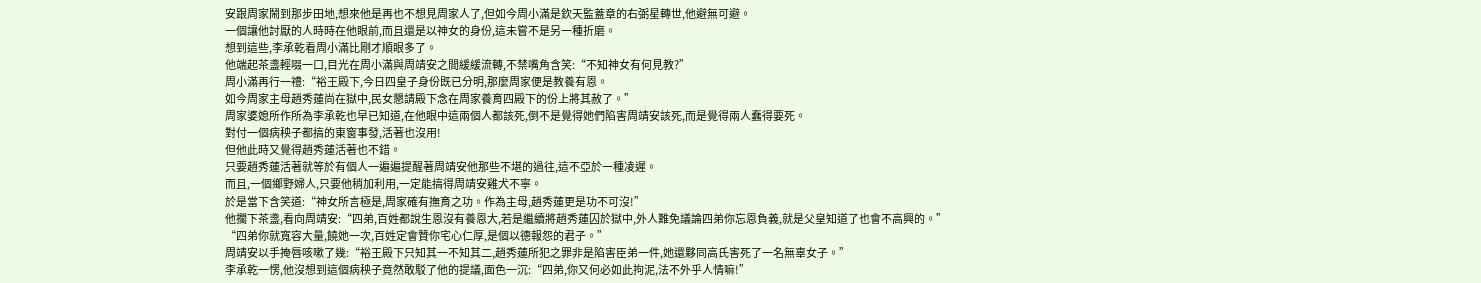安跟周家鬧到那步田地,想來他是再也不想見周家人了,但如今周小滿是欽天監蓋章的右弼星轉世,他避無可避。
一個讓他討厭的人時時在他眼前,而且還是以神女的身份,這未嘗不是另一種折磨。
想到這些,李承乾看周小滿比剛才順眼多了。
他端起茶盞輕啜一口,目光在周小滿與周靖安之間緩緩流轉,不禁嘴角含笑:“不知神女有何見教?”
周小滿再行一禮:“裕王殿下,今日四皇子身份既已分明,那麼周家便是教養有恩。
如今周家主母趙秀蓮尚在獄中,民女懇請殿下念在周家養育四殿下的份上將其赦了。”
周家婆媳所作所為李承乾也早已知道,在他眼中這兩個人都該死,倒不是覺得她們陷害周靖安該死,而是覺得兩人蠢得要死。
對付一個病秧子都搞的東窗事發,活著也沒用!
但他此時又覺得趙秀蓮活著也不錯。
只要趙秀蓮活著就等於有個人一遍遍提醒著周靖安他那些不堪的過往,這不亞於一種凌遲。
而且,一個鄉野婦人,只要他稍加利用,一定能搞得周靖安雞犬不寧。
於是當下含笑道:“神女所言極是,周家確有撫育之功。作為主母,趙秀蓮更是功不可沒!”
他擱下茶盞,看向周靖安:“四弟,百姓都說生恩沒有養恩大,若是繼續將趙秀蓮囚於獄中,外人難免議論四弟你忘恩負義,就是父皇知道了也會不高興的。”
“四弟你就寬容大量,饒她一次,百姓定會贊你宅心仁厚,是個以德報怨的君子。”
周靖安以手掩唇咳嗽了幾:“裕王殿下只知其一不知其二,趙秀蓮所犯之罪非是陷害臣弟一件,她還夥同高氏害死了一名無辜女子。”
李承乾一愣,他沒想到這個病秧子竟然敢駁了他的提議,面色一沉:“四弟,你又何必如此拘泥,法不外乎人情嘛!”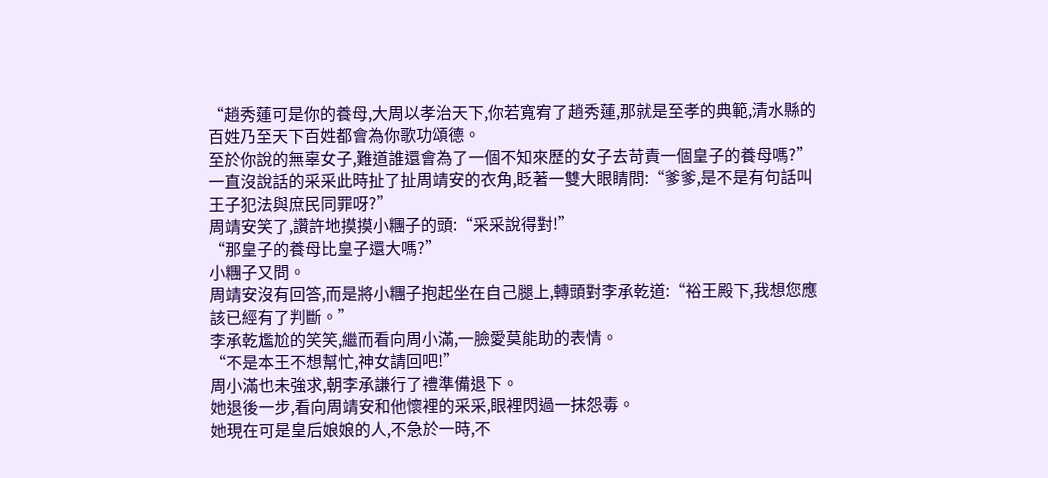“趙秀蓮可是你的養母,大周以孝治天下,你若寬宥了趙秀蓮,那就是至孝的典範,清水縣的百姓乃至天下百姓都會為你歌功頌德。
至於你說的無辜女子,難道誰還會為了一個不知來歷的女子去苛責一個皇子的養母嗎?”
一直沒說話的采采此時扯了扯周靖安的衣角,眨著一雙大眼睛問:“爹爹,是不是有句話叫王子犯法與庶民同罪呀?”
周靖安笑了,讚許地摸摸小糰子的頭:“采采說得對!”
“那皇子的養母比皇子還大嗎?”
小糰子又問。
周靖安沒有回答,而是將小糰子抱起坐在自己腿上,轉頭對李承乾道:“裕王殿下,我想您應該已經有了判斷。”
李承乾尷尬的笑笑,繼而看向周小滿,一臉愛莫能助的表情。
“不是本王不想幫忙,神女請回吧!”
周小滿也未強求,朝李承謙行了禮準備退下。
她退後一步,看向周靖安和他懷裡的采采,眼裡閃過一抹怨毒。
她現在可是皇后娘娘的人,不急於一時,不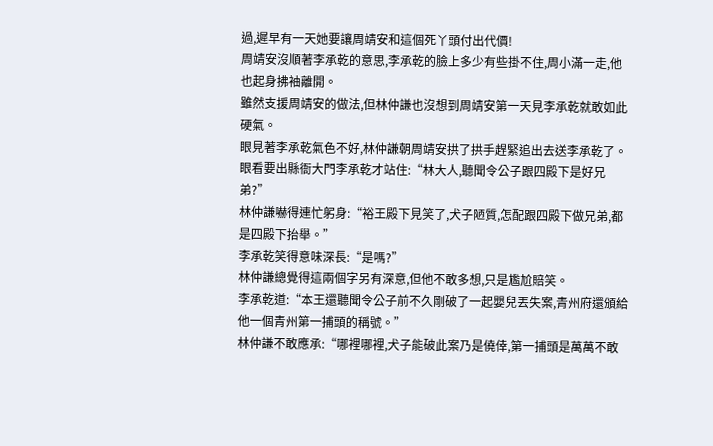過,遲早有一天她要讓周靖安和這個死丫頭付出代價!
周靖安沒順著李承乾的意思,李承乾的臉上多少有些掛不住,周小滿一走,他也起身拂袖離開。
雖然支援周靖安的做法,但林仲謙也沒想到周靖安第一天見李承乾就敢如此硬氣。
眼見著李承乾氣色不好,林仲謙朝周靖安拱了拱手趕緊追出去送李承乾了。
眼看要出縣衙大門李承乾才站住:“林大人,聽聞令公子跟四殿下是好兄弟?”
林仲謙嚇得連忙躬身:“裕王殿下見笑了,犬子陋質,怎配跟四殿下做兄弟,都是四殿下抬舉。”
李承乾笑得意味深長:“是嗎?”
林仲謙總覺得這兩個字另有深意,但他不敢多想,只是尷尬賠笑。
李承乾道:“本王還聽聞令公子前不久剛破了一起嬰兒丟失案,青州府還頒給他一個青州第一捕頭的稱號。”
林仲謙不敢應承:“哪裡哪裡,犬子能破此案乃是僥倖,第一捕頭是萬萬不敢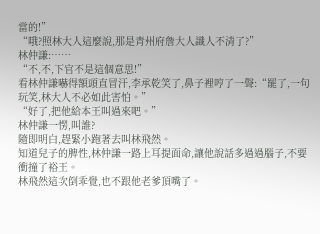當的!”
“哦?照林大人這麼說,那是青州府詹大人識人不清了?”
林仲謙:……
“不,不,下官不是這個意思!”
看林仲謙嚇得額頭直冒汗,李承乾笑了,鼻子裡哼了一聲:“罷了,一句玩笑,林大人不必如此害怕。”
“好了,把他給本王叫過來吧。”
林仲謙一愣,叫誰?
隨即明白,趕緊小跑著去叫林飛然。
知道兒子的脾性,林仲謙一路上耳提面命,讓他說話多過過腦子,不要衝撞了裕王。
林飛然這次倒乖覺,也不跟他老爹頂嘴了。